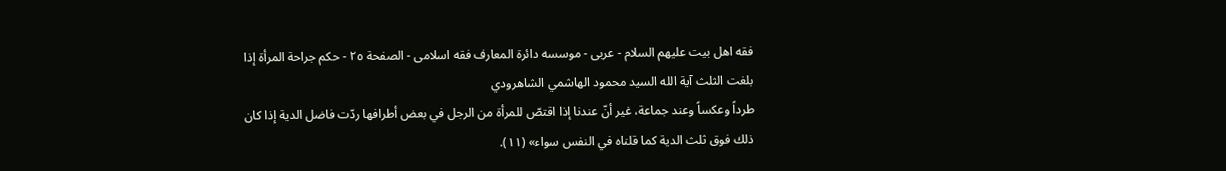فقه اهل بیت علیهم السلام - عربی - موسسه دائرة المعارف فقه اسلامی - الصفحة ٢٥ - حكم جراحة المرأة إذا بلغت الثلث آية الله السيد محمود الهاشمي الشاهرودي
طرداً وعكساً وعند جماعة، غير أنّ عندنا إذا اقتصّ للمرأة من الرجل في بعض أطرافها ردّت فاضل الدية إذا كان ذلك فوق ثلث الدية كما قلناه في النفس سواء» (١١).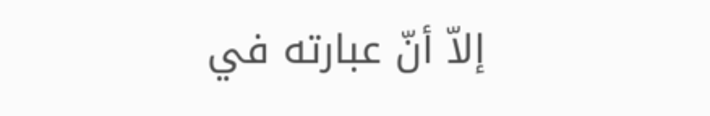إلاّ أنّ عبارته في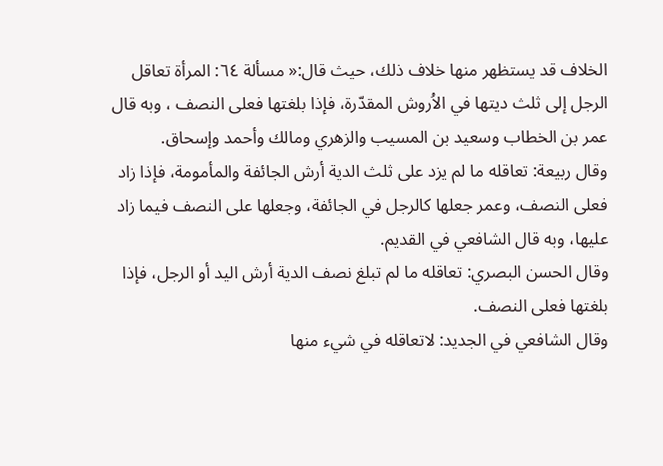الخلاف قد يستظهر منها خلاف ذلك، حيث قال:« مسألة ٦٤: المرأة تعاقل الرجل إلى ثلث ديتها في الاُروش المقدّرة، فإذا بلغتها فعلى النصف ، وبه قال عمر بن الخطاب وسعيد بن المسيب والزهري ومالك وأحمد وإسحاق.
وقال ربيعة: تعاقله ما لم يزد على ثلث الدية أرش الجائفة والمأمومة، فإذا زاد فعلى النصف، وعمر جعلها كالرجل في الجائفة، وجعلها على النصف فيما زاد عليها، وبه قال الشافعي في القديم.
وقال الحسن البصري: تعاقله ما لم تبلغ نصف الدية أرش اليد أو الرجل، فإذا بلغتها فعلى النصف.
وقال الشافعي في الجديد: لاتعاقله في شيء منها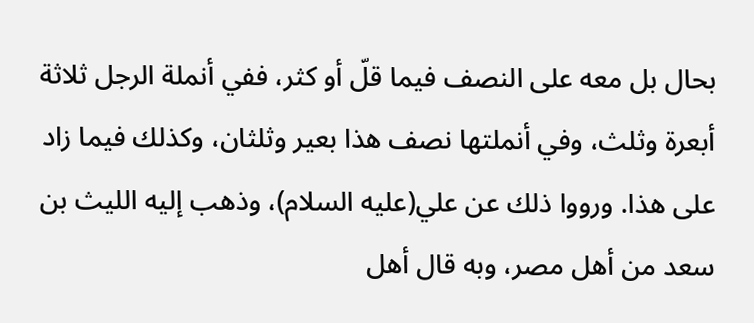بحال بل معه على النصف فيما قلّ أو كثر، ففي أنملة الرجل ثلاثة أبعرة وثلث، وفي أنملتها نصف هذا بعير وثلثان، وكذلك فيما زاد على هذا. ورووا ذلك عن علي(عليه السلام)، وذهب إليه الليث بن سعد من أهل مصر، وبه قال أهل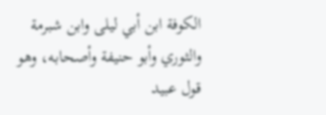الكوفة ابن أبي ليلى وابن شبرمة والثوري وأبو حنيفة وأصحابه، وهو قول عبيد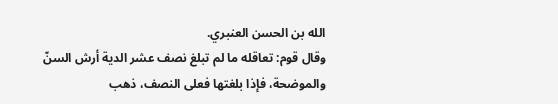الله بن الحسن العنبري.
وقال قوم: تعاقله ما لم تبلغ نصف عشر الدية أرش السنّ والموضحة، فإذا بلغتها فعلى النصف، ذهب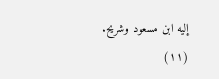إليه ابن مسعود وشريح.
(١١)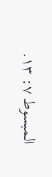المبسوط ٧: ١٣.